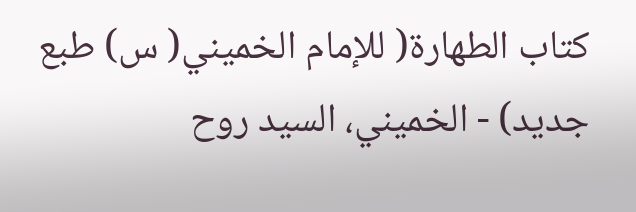كتاب الطهارة( للإمام الخميني( س) طبع جديد) - الخميني، السيد روح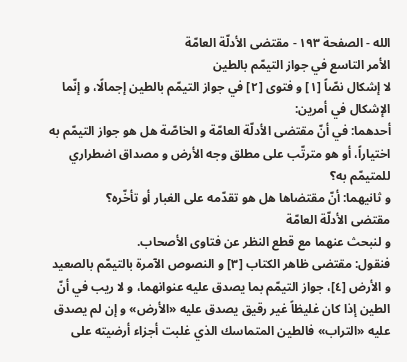الله - الصفحة ١٩٣ - مقتضى الأدلّة العامّة
الأمر التاسع في جواز التيمّم بالطين
لا إشكال نصّاً [١] و فتوى [٢] في جواز التيمّم بالطين إجمالًا، و إنّما الإشكال في أمرين:
أحدهما: في أنّ مقتضى الأدلّة العامّة و الخاصّة هل هو جواز التيمّم به اختياراً، أو هو مترتّب على مطلق وجه الأرض و مصداق اضطراري للمتيمّم به؟
و ثانيهما: أنّ مقتضاها هل هو تقدّمه على الغبار أو تأخّره؟
مقتضى الأدلّة العامّة
و لنبحث عنهما مع قطع النظر عن فتاوى الأصحاب.
فنقول: مقتضى ظاهر الكتاب [٣] و النصوص الآمرة بالتيمّم بالصعيد و الأرض [٤]، جواز التيمّم بما يصدق عليه عنوانهما، و لا ريب في أنّ الطين إذا كان غليظاً غير رقيق يصدق عليه «الأرض» و إن لم يصدق عليه «التراب» فالطين المتماسك الذي غلبت أجزاء أرضيته على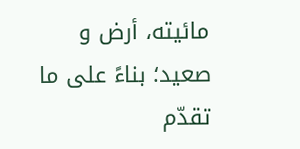مائيته، أرض و صعيد؛ بناءً على ما تقدّم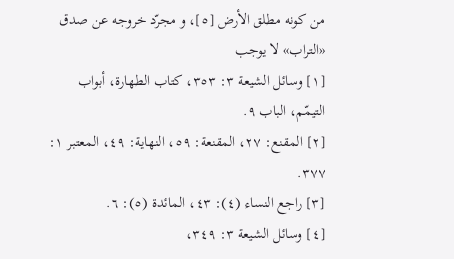من كونه مطلق الأرض [٥]، و مجرّد خروجه عن صدق «التراب» لا يوجب
[١] وسائل الشيعة ٣: ٣٥٣، كتاب الطهارة، أبواب التيمّم، الباب ٩.
[٢] المقنع: ٢٧، المقنعة: ٥٩، النهاية: ٤٩، المعتبر ١: ٣٧٧.
[٣] راجع النساء (٤): ٤٣، المائدة (٥): ٦.
[٤] وسائل الشيعة ٣: ٣٤٩،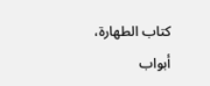كتاب الطهارة، أبواب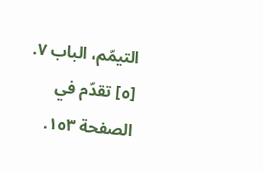التيمّم، الباب ٧.
[٥] تقدّم في الصفحة ١٥٣.